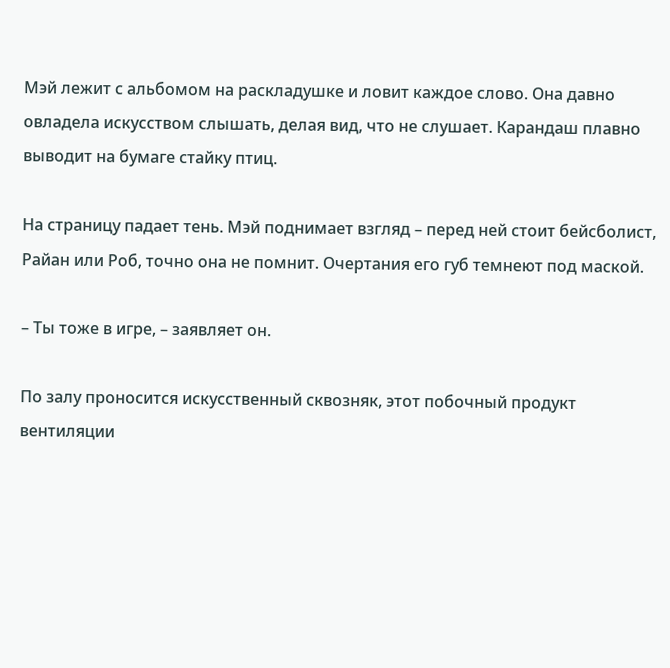Мэй лежит с альбомом на раскладушке и ловит каждое слово. Она давно овладела искусством слышать, делая вид, что не слушает. Карандаш плавно выводит на бумаге стайку птиц.

На страницу падает тень. Мэй поднимает взгляд – перед ней стоит бейсболист, Райан или Роб, точно она не помнит. Очертания его губ темнеют под маской.

– Ты тоже в игре, – заявляет он.

По залу проносится искусственный сквозняк, этот побочный продукт вентиляции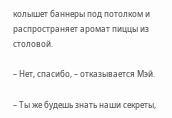колышет баннеры под потолком и распространяет аромат пиццы из столовой.

– Нет, спасибо, – отказывается Мэй.

– Ты же будешь знать наши секреты,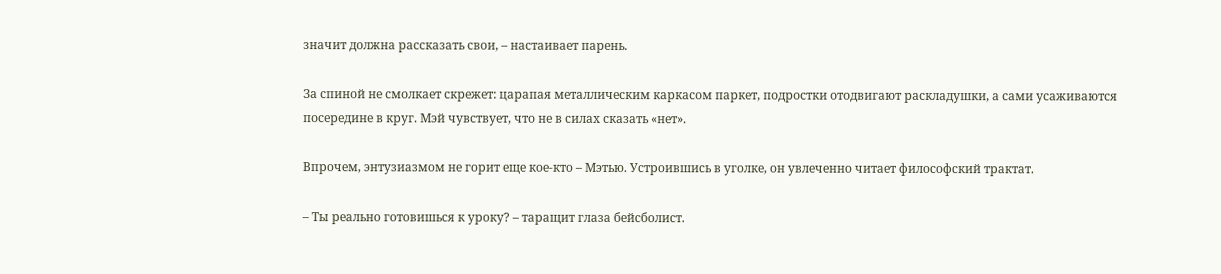значит должна рассказать свои, – настаивает парень.

За спиной не смолкает скрежет: царапая металлическим каркасом паркет, подростки отодвигают раскладушки, а сами усаживаются посередине в круг. Мэй чувствует, что не в силах сказать «нет».

Впрочем, энтузиазмом не горит еще кое-кто – Мэтью. Устроившись в уголке, он увлеченно читает философский трактат.

– Ты реально готовишься к уроку? – таращит глаза бейсболист.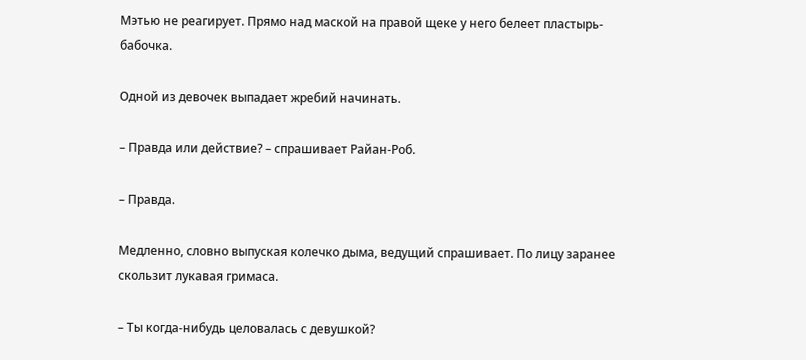Мэтью не реагирует. Прямо над маской на правой щеке у него белеет пластырь-бабочка.

Одной из девочек выпадает жребий начинать.

– Правда или действие? – спрашивает Райан-Роб.

– Правда.

Медленно, словно выпуская колечко дыма, ведущий спрашивает. По лицу заранее скользит лукавая гримаса.

– Ты когда-нибудь целовалась с девушкой?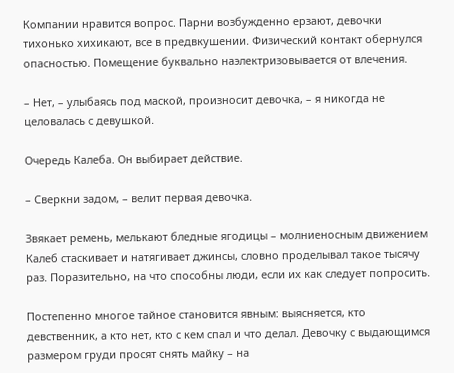Компании нравится вопрос. Парни возбужденно ерзают, девочки тихонько хихикают, все в предвкушении. Физический контакт обернулся опасностью. Помещение буквально наэлектризовывается от влечения.

– Нет, – улыбаясь под маской, произносит девочка, – я никогда не целовалась с девушкой.

Очередь Калеба. Он выбирает действие.

– Сверкни задом, – велит первая девочка.

Звякает ремень, мелькают бледные ягодицы – молниеносным движением Калеб стаскивает и натягивает джинсы, словно проделывал такое тысячу раз. Поразительно, на что способны люди, если их как следует попросить.

Постепенно многое тайное становится явным: выясняется, кто девственник, а кто нет, кто с кем спал и что делал. Девочку с выдающимся размером груди просят снять майку – на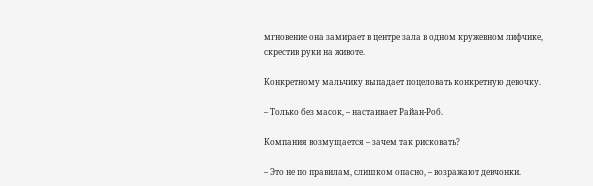мгновение она замирает в центре зала в одном кружевном лифчике, скрестив руки на животе.

Конкретному мальчику выпадает поцеловать конкретную девочку.

– Только без масок, – настаивает Райан-Роб.

Компания возмущается – зачем так рисковать?

– Это не по правилам, слишком опасно, – возражают девчонки.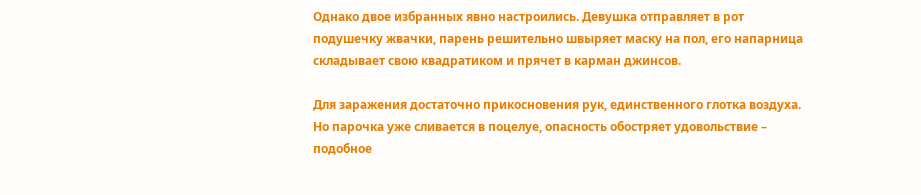Однако двое избранных явно настроились. Девушка отправляет в рот подушечку жвачки, парень решительно швыряет маску на пол, его напарница складывает свою квадратиком и прячет в карман джинсов.

Для заражения достаточно прикосновения рук, единственного глотка воздуха. Но парочка уже сливается в поцелуе, опасность обостряет удовольствие – подобное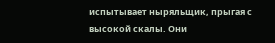испытывает ныряльщик, прыгая с высокой скалы. Они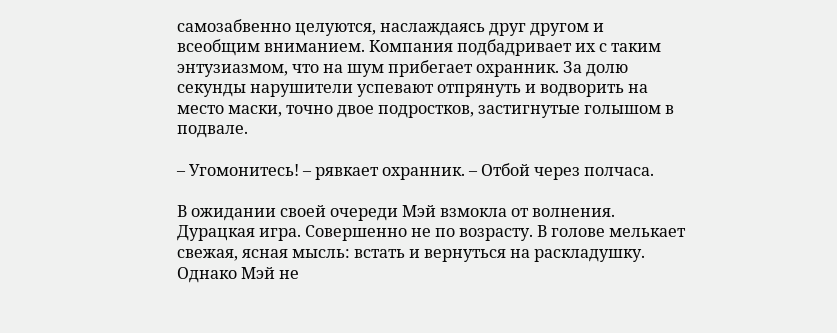самозабвенно целуются, наслаждаясь друг другом и всеобщим вниманием. Компания подбадривает их с таким энтузиазмом, что на шум прибегает охранник. За долю секунды нарушители успевают отпрянуть и водворить на место маски, точно двое подростков, застигнутые голышом в подвале.

– Угомонитесь! – рявкает охранник. – Отбой через полчаса.

В ожидании своей очереди Мэй взмокла от волнения. Дурацкая игра. Совершенно не по возрасту. В голове мелькает свежая, ясная мысль: встать и вернуться на раскладушку. Однако Мэй не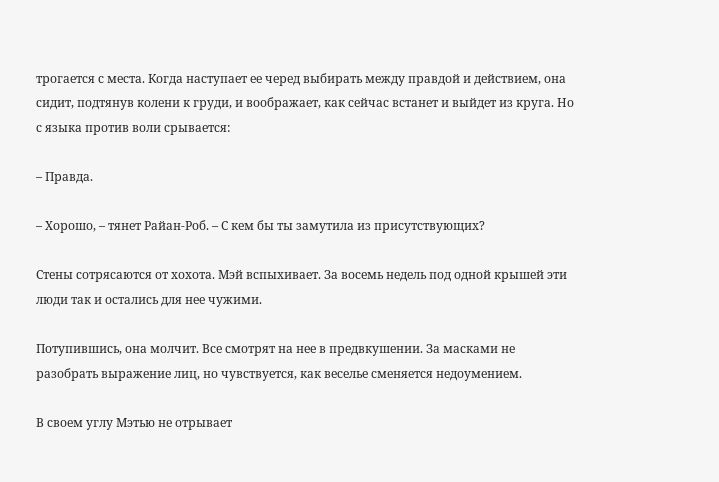трогается с места. Когда наступает ее черед выбирать между правдой и действием, она сидит, подтянув колени к груди, и воображает, как сейчас встанет и выйдет из круга. Но с языка против воли срывается:

– Правда.

– Хорошо, – тянет Райан-Роб. – С кем бы ты замутила из присутствующих?

Стены сотрясаются от хохота. Мэй вспыхивает. За восемь недель под одной крышей эти люди так и остались для нее чужими.

Потупившись, она молчит. Все смотрят на нее в предвкушении. За масками не разобрать выражение лиц, но чувствуется, как веселье сменяется недоумением.

В своем углу Мэтью не отрывает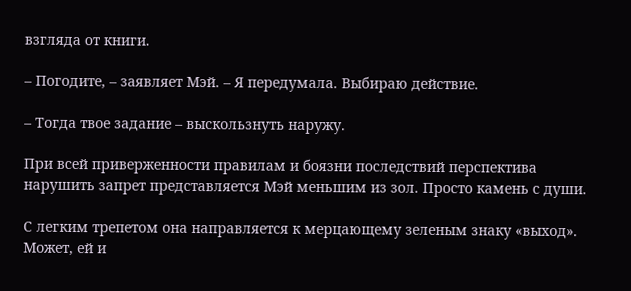взгляда от книги.

– Погодите, – заявляет Мэй. – Я передумала. Выбираю действие.

– Тогда твое задание – выскользнуть наружу.

При всей приверженности правилам и боязни последствий перспектива нарушить запрет представляется Мэй меньшим из зол. Просто камень с души.

С легким трепетом она направляется к мерцающему зеленым знаку «выход». Может, ей и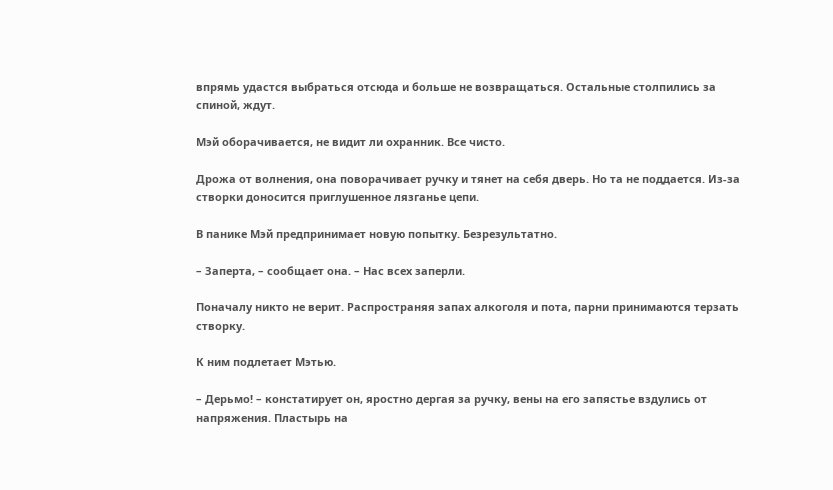впрямь удастся выбраться отсюда и больше не возвращаться. Остальные столпились за спиной, ждут.

Мэй оборачивается, не видит ли охранник. Все чисто.

Дрожа от волнения, она поворачивает ручку и тянет на себя дверь. Но та не поддается. Из-за створки доносится приглушенное лязганье цепи.

В панике Мэй предпринимает новую попытку. Безрезультатно.

– Заперта, – сообщает она. – Нас всех заперли.

Поначалу никто не верит. Распространяя запах алкоголя и пота, парни принимаются терзать створку.

К ним подлетает Мэтью.

– Дерьмо! – констатирует он, яростно дергая за ручку, вены на его запястье вздулись от напряжения. Пластырь на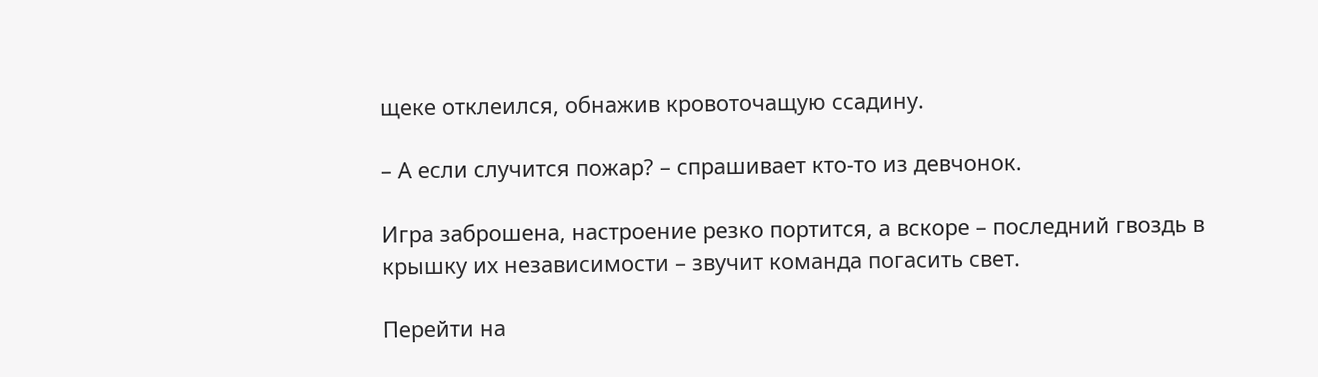щеке отклеился, обнажив кровоточащую ссадину.

– А если случится пожар? – спрашивает кто-то из девчонок.

Игра заброшена, настроение резко портится, а вскоре – последний гвоздь в крышку их независимости – звучит команда погасить свет.

Перейти на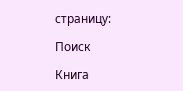страницу:

Поиск

Книга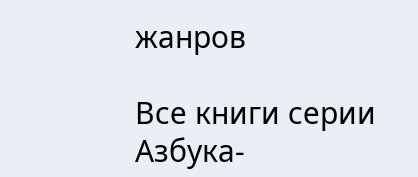жанров

Все книги серии Азбука-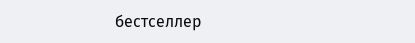бестселлер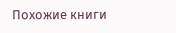Похожие книги